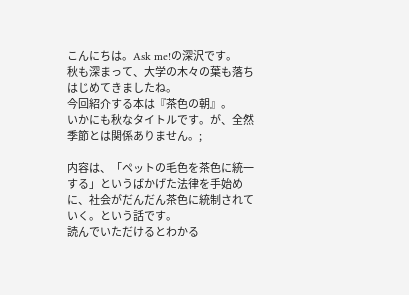こんにちは。Ask me!の深沢です。
秋も深まって、大学の木々の葉も落ちはじめてきましたね。
今回紹介する本は『茶色の朝』。
いかにも秋なタイトルです。が、全然季節とは関係ありません。;

内容は、「ペットの毛色を茶色に統一する」というばかげた法律を手始めに、社会がだんだん茶色に統制されていく。という話です。
読んでいただけるとわかる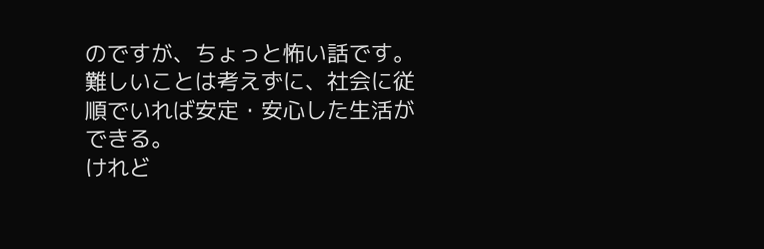のですが、ちょっと怖い話です。
難しいことは考えずに、社会に従順でいれば安定・安心した生活ができる。
けれど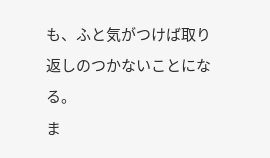も、ふと気がつけば取り返しのつかないことになる。
ま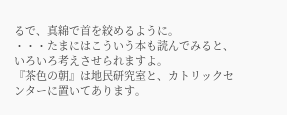るで、真綿で首を絞めるように。
・・・たまにはこういう本も読んでみると、いろいろ考えさせられますよ。
『茶色の朝』は地民研究室と、カトリックセンターに置いてあります。